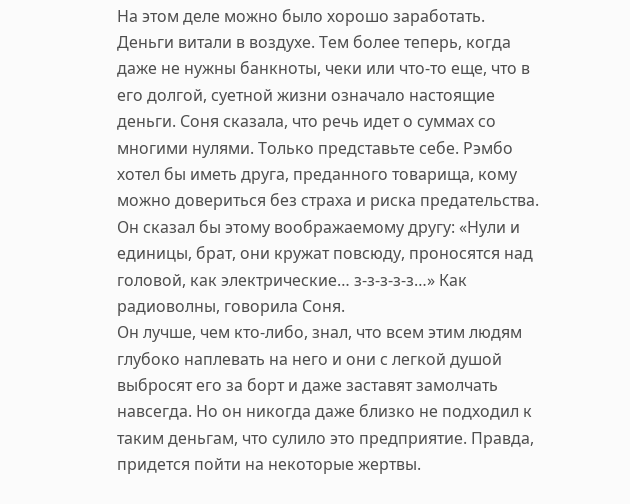На этом деле можно было хорошо заработать. Деньги витали в воздухе. Тем более теперь, когда даже не нужны банкноты, чеки или что-то еще, что в его долгой, суетной жизни означало настоящие деньги. Соня сказала, что речь идет о суммах со многими нулями. Только представьте себе. Рэмбо хотел бы иметь друга, преданного товарища, кому можно довериться без страха и риска предательства. Он сказал бы этому воображаемому другу: «Нули и единицы, брат, они кружат повсюду, проносятся над головой, как электрические… з-з-з-з-з…» Как радиоволны, говорила Соня.
Он лучше, чем кто-либо, знал, что всем этим людям глубоко наплевать на него и они с легкой душой выбросят его за борт и даже заставят замолчать навсегда. Но он никогда даже близко не подходил к таким деньгам, что сулило это предприятие. Правда, придется пойти на некоторые жертвы.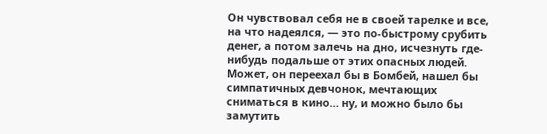Он чувствовал себя не в своей тарелке и все, на что надеялся, — это по-быстрому срубить денег, а потом залечь на дно, исчезнуть где-нибудь подальше от этих опасных людей.
Может, он переехал бы в Бомбей, нашел бы симпатичных девчонок, мечтающих сниматься в кино… ну, и можно было бы замутить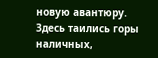новую авантюру.
Здесь таились горы наличных,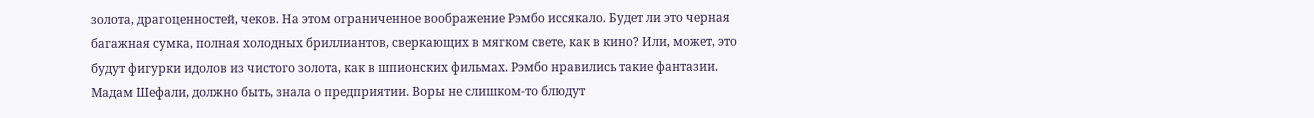золота, драгоценностей, чеков. На этом ограниченное воображение Рэмбо иссякало. Будет ли это черная багажная сумка, полная холодных бриллиантов, сверкающих в мягком свете, как в кино? Или, может, это будут фигурки идолов из чистого золота, как в шпионских фильмах. Рэмбо нравились такие фантазии. Мадам Шефали, должно быть, знала о предприятии. Воры не слишком-то блюдут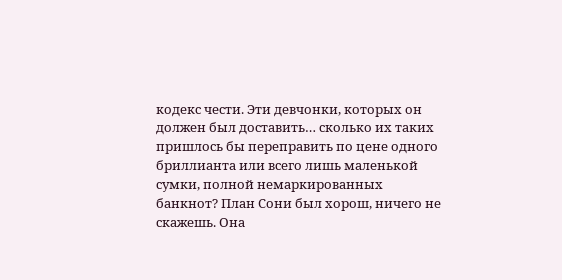кодекс чести. Эти девчонки, которых он должен был доставить… сколько их таких пришлось бы переправить по цене одного бриллианта или всего лишь маленькой сумки, полной немаркированных банкнот? План Сони был хорош, ничего не скажешь. Она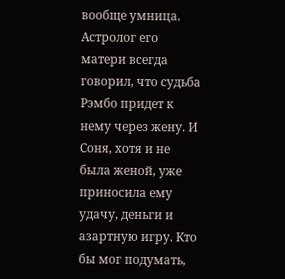вообще умница. Астролог его матери всегда говорил, что судьба Рэмбо придет к нему через жену. И Соня, хотя и не была женой, уже приносила ему удачу, деньги и азартную игру. Кто бы мог подумать,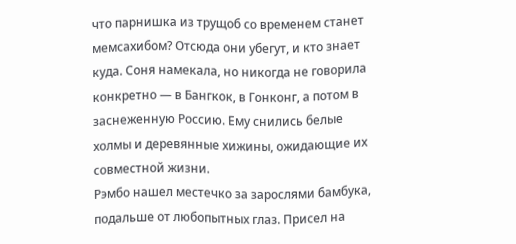что парнишка из трущоб со временем станет мемсахибом? Отсюда они убегут, и кто знает куда. Соня намекала, но никогда не говорила конкретно — в Бангкок, в Гонконг, а потом в заснеженную Россию. Ему снились белые холмы и деревянные хижины, ожидающие их совместной жизни.
Рэмбо нашел местечко за зарослями бамбука, подальше от любопытных глаз. Присел на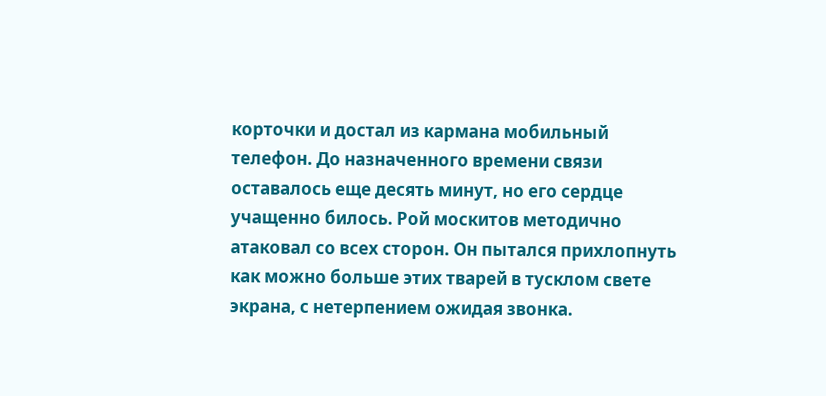корточки и достал из кармана мобильный телефон. До назначенного времени связи оставалось еще десять минут, но его сердце учащенно билось. Рой москитов методично атаковал со всех сторон. Он пытался прихлопнуть как можно больше этих тварей в тусклом свете экрана, с нетерпением ожидая звонка.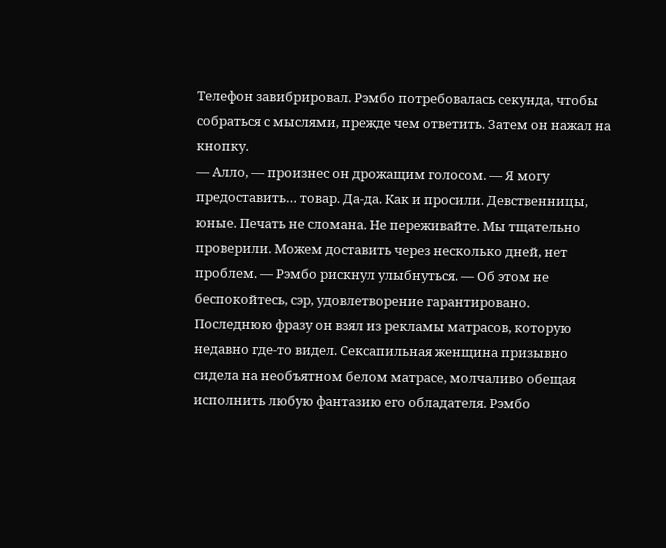Телефон завибрировал. Рэмбо потребовалась секунда, чтобы собраться с мыслями, прежде чем ответить. Затем он нажал на кнопку.
— Алло, — произнес он дрожащим голосом. — Я могу предоставить… товар. Да-да. Как и просили. Девственницы, юные. Печать не сломана. Не переживайте. Мы тщательно проверили. Можем доставить через несколько дней, нет проблем. — Рэмбо рискнул улыбнуться. — Об этом не беспокойтесь, сэр, удовлетворение гарантировано.
Последнюю фразу он взял из рекламы матрасов, которую недавно где-то видел. Сексапильная женщина призывно сидела на необъятном белом матрасе, молчаливо обещая исполнить любую фантазию его обладателя. Рэмбо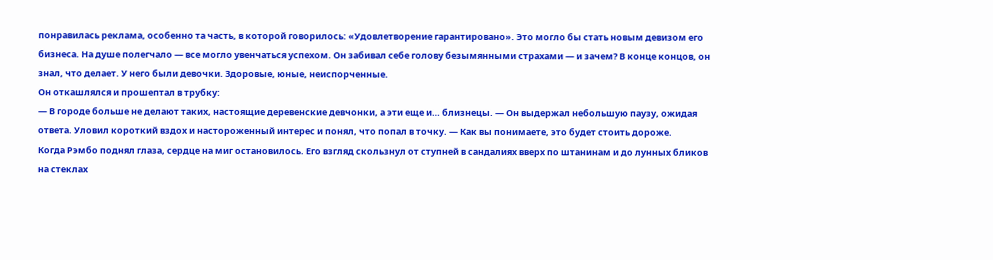понравилась реклама, особенно та часть, в которой говорилось: «Удовлетворение гарантировано». Это могло бы стать новым девизом его бизнеса. На душе полегчало — все могло увенчаться успехом. Он забивал себе голову безымянными страхами — и зачем? В конце концов, он знал, что делает. У него были девочки. Здоровые, юные, неиспорченные.
Он откашлялся и прошептал в трубку:
— В городе больше не делают таких, настоящие деревенские девчонки, а эти еще и… близнецы. — Он выдержал небольшую паузу, ожидая ответа. Уловил короткий вздох и настороженный интерес и понял, что попал в точку. — Как вы понимаете, это будет стоить дороже.
Когда Рэмбо поднял глаза, сердце на миг остановилось. Его взгляд скользнул от ступней в сандалиях вверх по штанинам и до лунных бликов на стеклах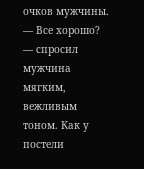очков мужчины.
— Все хорошо? — спросил мужчина мягким, вежливым тоном. Как у постели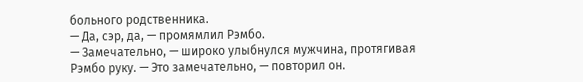больного родственника.
— Да, сэр, да, — промямлил Рэмбо.
— Замечательно, — широко улыбнулся мужчина, протягивая Рэмбо руку. — Это замечательно, — повторил он.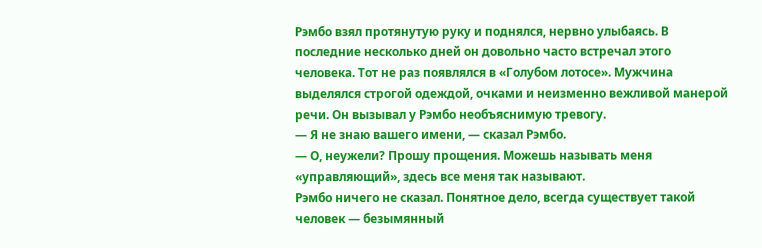Рэмбо взял протянутую руку и поднялся, нервно улыбаясь. В последние несколько дней он довольно часто встречал этого человека. Тот не раз появлялся в «Голубом лотосе». Мужчина выделялся строгой одеждой, очками и неизменно вежливой манерой речи. Он вызывал у Рэмбо необъяснимую тревогу.
— Я не знаю вашего имени, — сказал Рэмбо.
— О, неужели? Прошу прощения. Можешь называть меня «управляющий», здесь все меня так называют.
Рэмбо ничего не сказал. Понятное дело, всегда существует такой человек — безымянный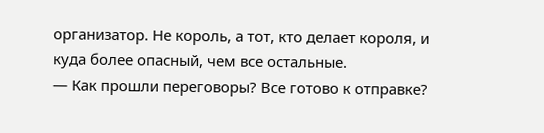организатор. Не король, а тот, кто делает короля, и куда более опасный, чем все остальные.
— Как прошли переговоры? Все готово к отправке?